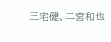三宅健、二宮和也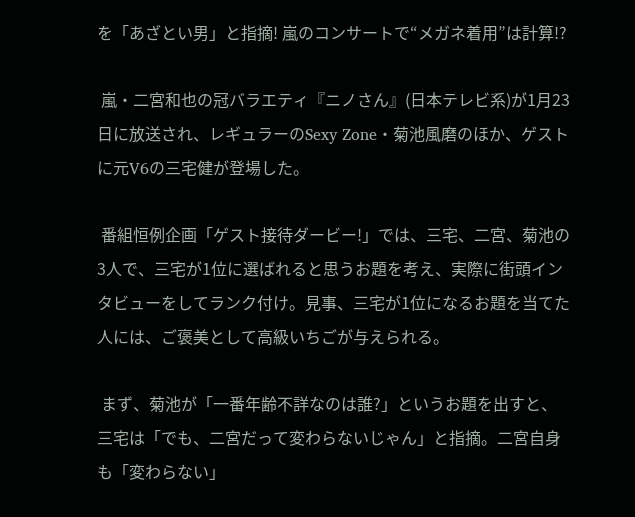を「あざとい男」と指摘! 嵐のコンサートで“メガネ着用”は計算!?

 嵐・二宮和也の冠バラエティ『ニノさん』(日本テレビ系)が1月23日に放送され、レギュラーのSexy Zone・菊池風磨のほか、ゲストに元V6の三宅健が登場した。

 番組恒例企画「ゲスト接待ダービー!」では、三宅、二宮、菊池の3人で、三宅が1位に選ばれると思うお題を考え、実際に街頭インタビューをしてランク付け。見事、三宅が1位になるお題を当てた人には、ご褒美として高級いちごが与えられる。

 まず、菊池が「一番年齢不詳なのは誰?」というお題を出すと、三宅は「でも、二宮だって変わらないじゃん」と指摘。二宮自身も「変わらない」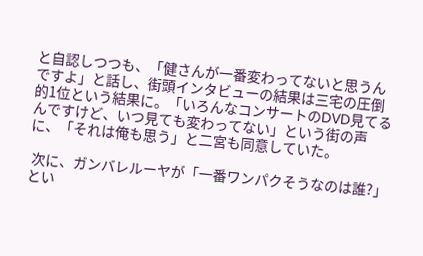と自認しつつも、「健さんが一番変わってないと思うんですよ」と話し、街頭インタビューの結果は三宅の圧倒的1位という結果に。「いろんなコンサートのDVD見てるんですけど、いつ見ても変わってない」という街の声に、「それは俺も思う」と二宮も同意していた。

 次に、ガンバレルーヤが「一番ワンパクそうなのは誰?」とい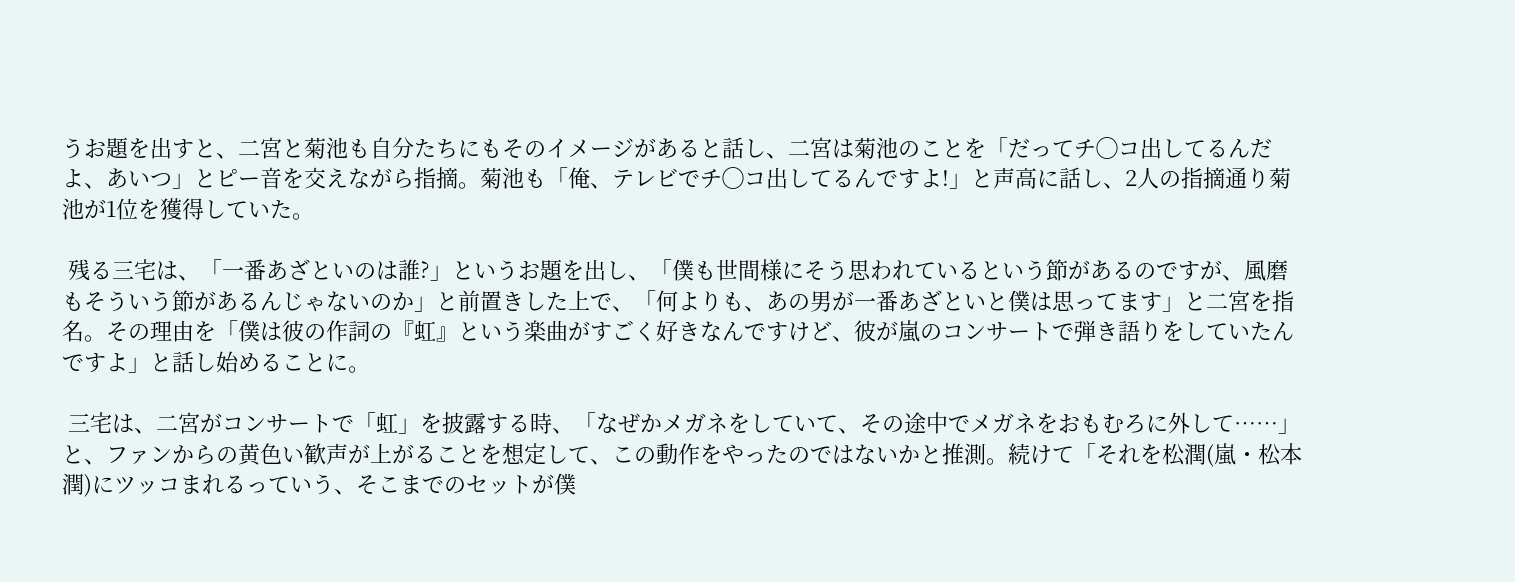うお題を出すと、二宮と菊池も自分たちにもそのイメージがあると話し、二宮は菊池のことを「だってチ◯コ出してるんだよ、あいつ」とピー音を交えながら指摘。菊池も「俺、テレビでチ◯コ出してるんですよ!」と声高に話し、2人の指摘通り菊池が1位を獲得していた。

 残る三宅は、「一番あざといのは誰?」というお題を出し、「僕も世間様にそう思われているという節があるのですが、風磨もそういう節があるんじゃないのか」と前置きした上で、「何よりも、あの男が一番あざといと僕は思ってます」と二宮を指名。その理由を「僕は彼の作詞の『虹』という楽曲がすごく好きなんですけど、彼が嵐のコンサートで弾き語りをしていたんですよ」と話し始めることに。

 三宅は、二宮がコンサートで「虹」を披露する時、「なぜかメガネをしていて、その途中でメガネをおもむろに外して……」と、ファンからの黄色い歓声が上がることを想定して、この動作をやったのではないかと推測。続けて「それを松潤(嵐・松本潤)にツッコまれるっていう、そこまでのセットが僕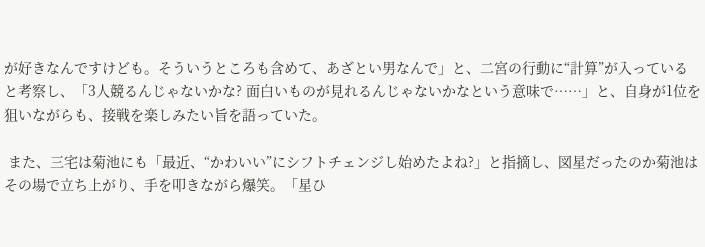が好きなんですけども。そういうところも含めて、あざとい男なんで」と、二宮の行動に“計算”が入っていると考察し、「3人競るんじゃないかな? 面白いものが見れるんじゃないかなという意味で……」と、自身が1位を狙いながらも、接戦を楽しみたい旨を語っていた。

 また、三宅は菊池にも「最近、“かわいい”にシフトチェンジし始めたよね?」と指摘し、図星だったのか菊池はその場で立ち上がり、手を叩きながら爆笑。「星ひ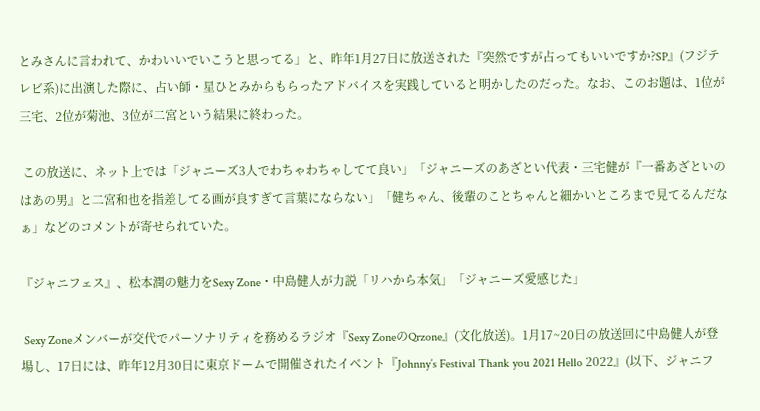とみさんに言われて、かわいいでいこうと思ってる」と、昨年1月27日に放送された『突然ですが占ってもいいですか?SP』(フジテレビ系)に出演した際に、占い師・星ひとみからもらったアドバイスを実践していると明かしたのだった。なお、このお題は、1位が三宅、2位が菊池、3位が二宮という結果に終わった。

 この放送に、ネット上では「ジャニーズ3人でわちゃわちゃしてて良い」「ジャニーズのあざとい代表・三宅健が『一番あざといのはあの男』と二宮和也を指差してる画が良すぎて言葉にならない」「健ちゃん、後輩のことちゃんと細かいところまで見てるんだなぁ」などのコメントが寄せられていた。

『ジャニフェス』、松本潤の魅力をSexy Zone・中島健人が力説「リハから本気」「ジャニーズ愛感じた」

 Sexy Zoneメンバーが交代でパーソナリティを務めるラジオ『Sexy ZoneのQrzone』(文化放送)。1月17~20日の放送回に中島健人が登場し、17日には、昨年12月30日に東京ドームで開催されたイベント『Johnny’s Festival Thank you 2021 Hello 2022』(以下、ジャニフ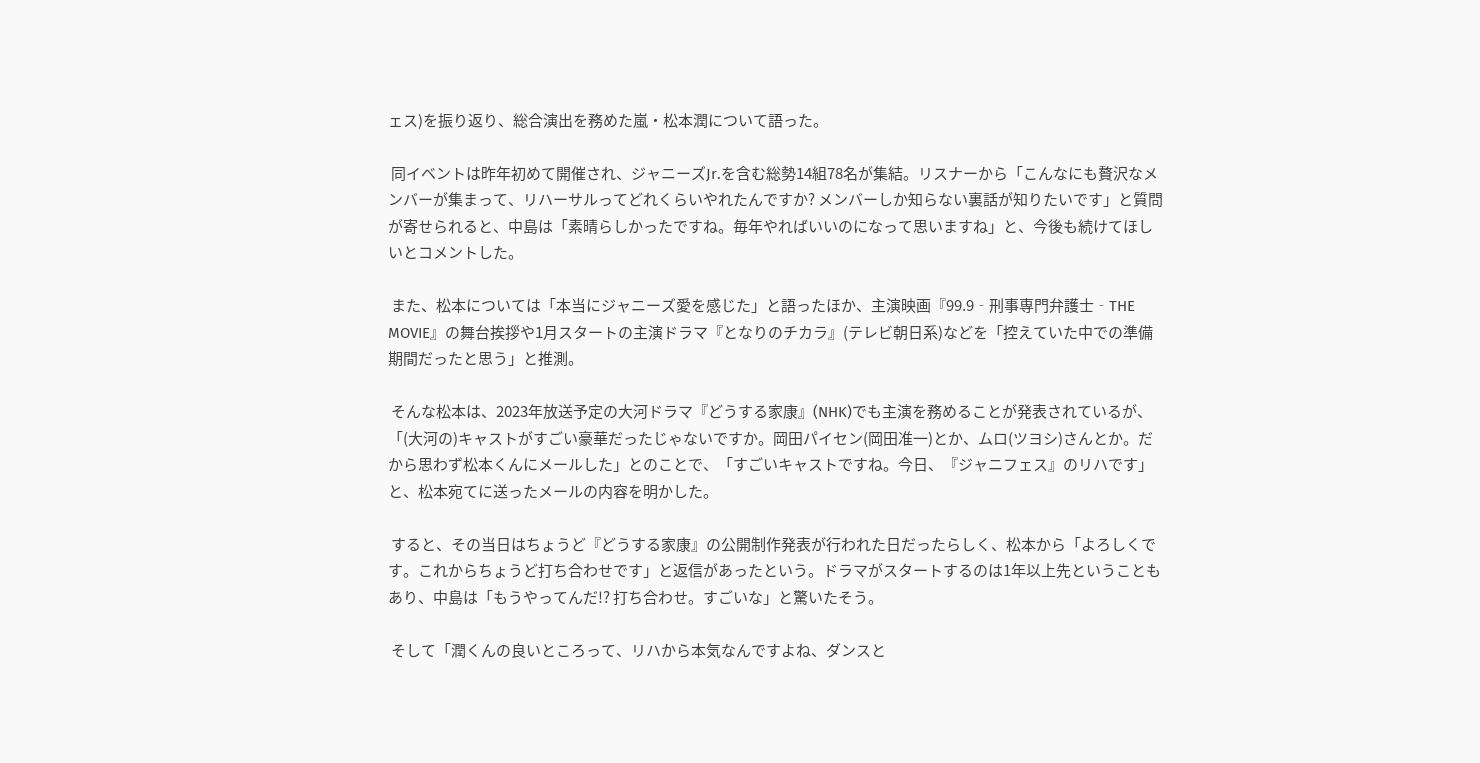ェス)を振り返り、総合演出を務めた嵐・松本潤について語った。

 同イベントは昨年初めて開催され、ジャニーズJr.を含む総勢14組78名が集結。リスナーから「こんなにも贅沢なメンバーが集まって、リハーサルってどれくらいやれたんですか? メンバーしか知らない裏話が知りたいです」と質問が寄せられると、中島は「素晴らしかったですね。毎年やればいいのになって思いますね」と、今後も続けてほしいとコメントした。

 また、松本については「本当にジャニーズ愛を感じた」と語ったほか、主演映画『99.9‐刑事専門弁護士‐THE MOVIE』の舞台挨拶や1月スタートの主演ドラマ『となりのチカラ』(テレビ朝日系)などを「控えていた中での準備期間だったと思う」と推測。

 そんな松本は、2023年放送予定の大河ドラマ『どうする家康』(NHK)でも主演を務めることが発表されているが、「(大河の)キャストがすごい豪華だったじゃないですか。岡田パイセン(岡田准一)とか、ムロ(ツヨシ)さんとか。だから思わず松本くんにメールした」とのことで、「すごいキャストですね。今日、『ジャニフェス』のリハです」と、松本宛てに送ったメールの内容を明かした。

 すると、その当日はちょうど『どうする家康』の公開制作発表が行われた日だったらしく、松本から「よろしくです。これからちょうど打ち合わせです」と返信があったという。ドラマがスタートするのは1年以上先ということもあり、中島は「もうやってんだ!? 打ち合わせ。すごいな」と驚いたそう。

 そして「潤くんの良いところって、リハから本気なんですよね、ダンスと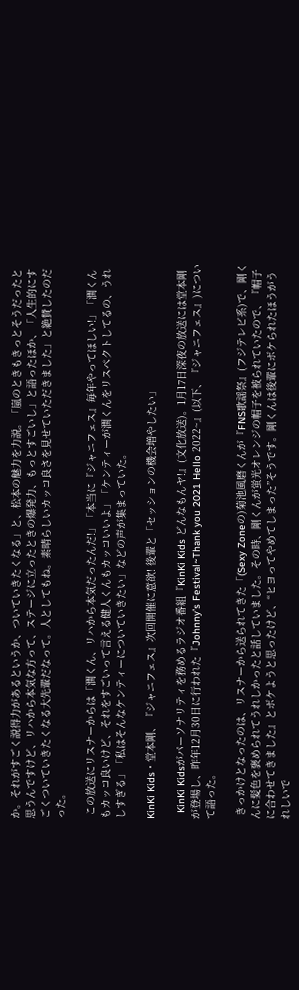か。それがすごく説得力があるというか、ついていきたくなる」と、松本の魅力を力説。「嵐のときもきっとそうだったと思うんですけど、リハから本気な方って、ステージに立ったときの爆発力、もっとすごいし」と語ったほか、「人生的にすごくついていきたくなる大先輩だなって。人としてもね。素晴らしいカッコ良さを見せていただきました」と絶賛したのだった。

 この放送にリスナーからは「潤くん、リハから本気だったんだ!」「本当に『ジャニフェス』毎年やってほしい!」「潤くんもカッコ良いけど、それをすごいって言える健人くんもカッコいいよ」「ケンティーが潤くんをリスペクトしてるの、うれしすぎる」「私はそんなケンティーについていきたい」などの声が集まっていた。

KinKi Kids・堂本剛、『ジャニフェス』次回開催に意欲! 後輩と「セッションの機会増やしたい」

  KinKi Kidsがパーソナリティを務めるラジオ番組『KinKi Kids どんなもんヤ!』(文化放送)。1月17日深夜の放送には堂本剛が登場し、昨年12月30日に行われた『Johnny’s Festival~Thank you 2021 Hello 2022~』(以下、『ジャニフェス』)について語った。

 きっかけとなったのは、リスナーから送られてきた「(Sexy Zoneの)菊池風磨くんが『FNS歌謡祭』(フジテレビ系)で、剛くんに髪色を褒められてうれしかったと話していました。その時、剛くんが蛍光オレンジの帽子を被られていたので、『帽子に合わせてきました』とボケようと思ったけど、“ヒヨってやめてしまった”そうです。剛くんは後輩にボケられたほうがうれしいで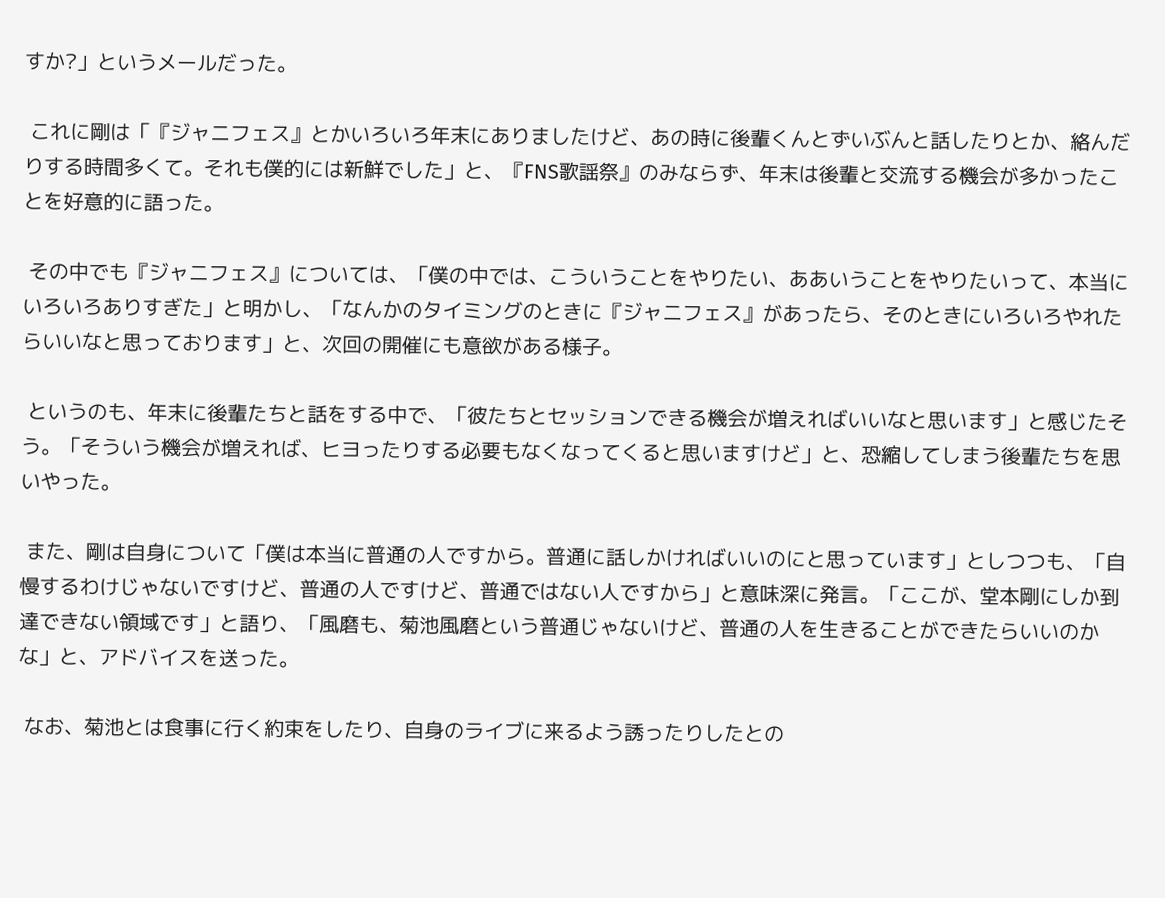すか?」というメールだった。

 これに剛は「『ジャニフェス』とかいろいろ年末にありましたけど、あの時に後輩くんとずいぶんと話したりとか、絡んだりする時間多くて。それも僕的には新鮮でした」と、『FNS歌謡祭』のみならず、年末は後輩と交流する機会が多かったことを好意的に語った。

 その中でも『ジャニフェス』については、「僕の中では、こういうことをやりたい、ああいうことをやりたいって、本当にいろいろありすぎた」と明かし、「なんかのタイミングのときに『ジャニフェス』があったら、そのときにいろいろやれたらいいなと思っております」と、次回の開催にも意欲がある様子。

 というのも、年末に後輩たちと話をする中で、「彼たちとセッションできる機会が増えればいいなと思います」と感じたそう。「そういう機会が増えれば、ヒヨったりする必要もなくなってくると思いますけど」と、恐縮してしまう後輩たちを思いやった。

 また、剛は自身について「僕は本当に普通の人ですから。普通に話しかければいいのにと思っています」としつつも、「自慢するわけじゃないですけど、普通の人ですけど、普通ではない人ですから」と意味深に発言。「ここが、堂本剛にしか到達できない領域です」と語り、「風磨も、菊池風磨という普通じゃないけど、普通の人を生きることができたらいいのかな」と、アドバイスを送った。

 なお、菊池とは食事に行く約束をしたり、自身のライブに来るよう誘ったりしたとの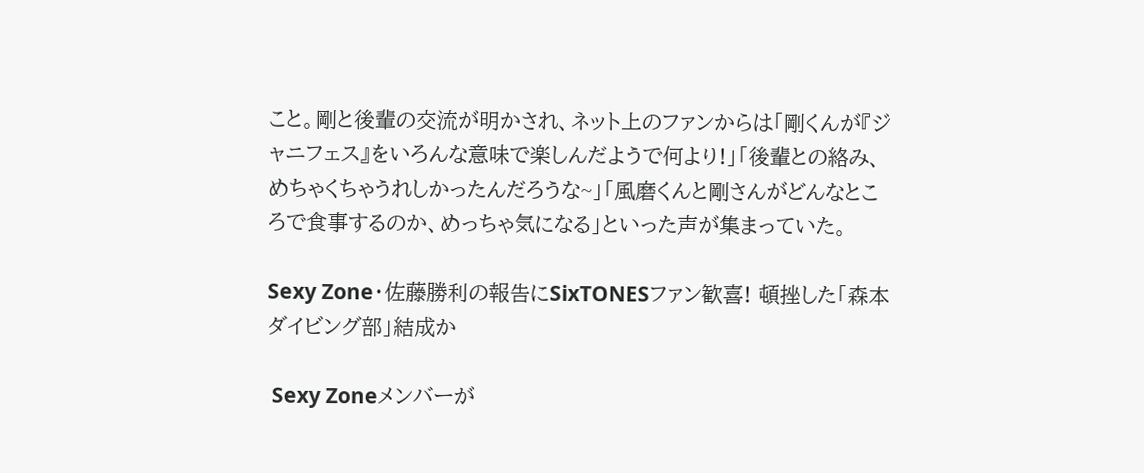こと。剛と後輩の交流が明かされ、ネット上のファンからは「剛くんが『ジャニフェス』をいろんな意味で楽しんだようで何より!」「後輩との絡み、めちゃくちゃうれしかったんだろうな~」「風磨くんと剛さんがどんなところで食事するのか、めっちゃ気になる」といった声が集まっていた。

Sexy Zone・佐藤勝利の報告にSixTONESファン歓喜! 頓挫した「森本ダイビング部」結成か

 Sexy Zoneメンバーが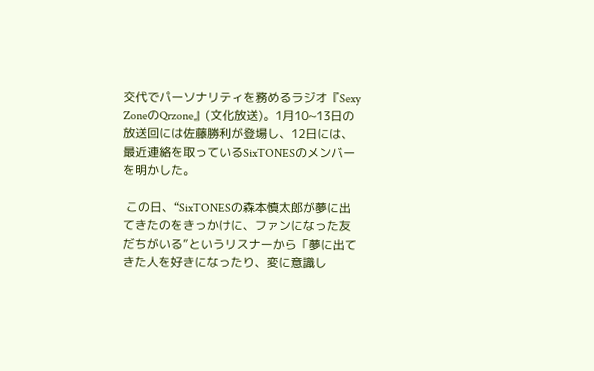交代でパーソナリティを務めるラジオ『Sexy ZoneのQrzone』(文化放送)。1月10~13日の放送回には佐藤勝利が登場し、12日には、最近連絡を取っているSixTONESのメンバーを明かした。

 この日、“SixTONESの森本慎太郎が夢に出てきたのをきっかけに、ファンになった友だちがいる”というリスナーから「夢に出てきた人を好きになったり、変に意識し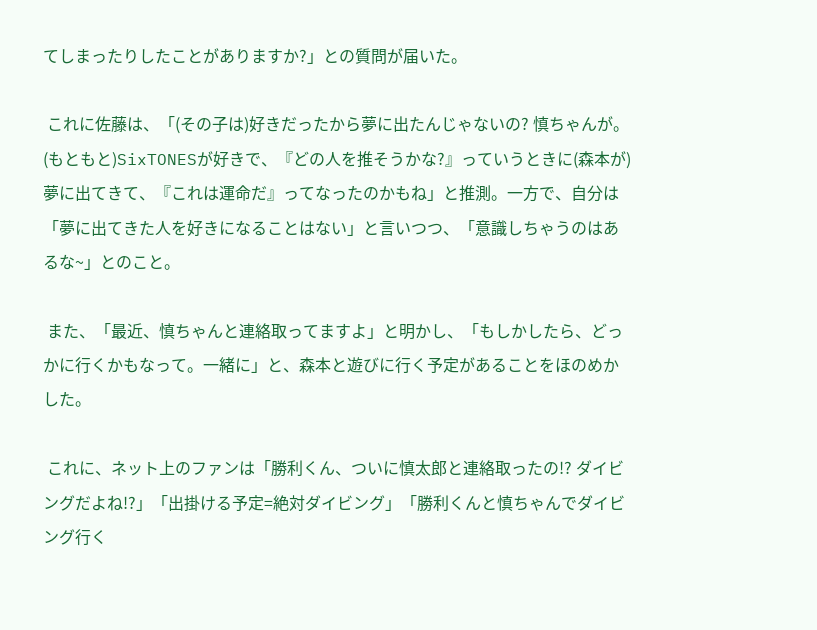てしまったりしたことがありますか?」との質問が届いた。

 これに佐藤は、「(その子は)好きだったから夢に出たんじゃないの? 慎ちゃんが。(もともと)SixTONESが好きで、『どの人を推そうかな?』っていうときに(森本が)夢に出てきて、『これは運命だ』ってなったのかもね」と推測。一方で、自分は「夢に出てきた人を好きになることはない」と言いつつ、「意識しちゃうのはあるな~」とのこと。

 また、「最近、慎ちゃんと連絡取ってますよ」と明かし、「もしかしたら、どっかに行くかもなって。一緒に」と、森本と遊びに行く予定があることをほのめかした。

 これに、ネット上のファンは「勝利くん、ついに慎太郎と連絡取ったの!? ダイビングだよね!?」「出掛ける予定=絶対ダイビング」「勝利くんと慎ちゃんでダイビング行く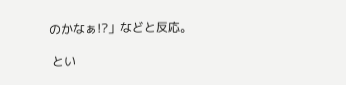のかなぁ!?」などと反応。

 とい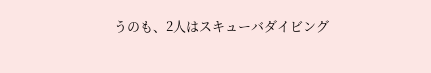うのも、2人はスキューバダイビング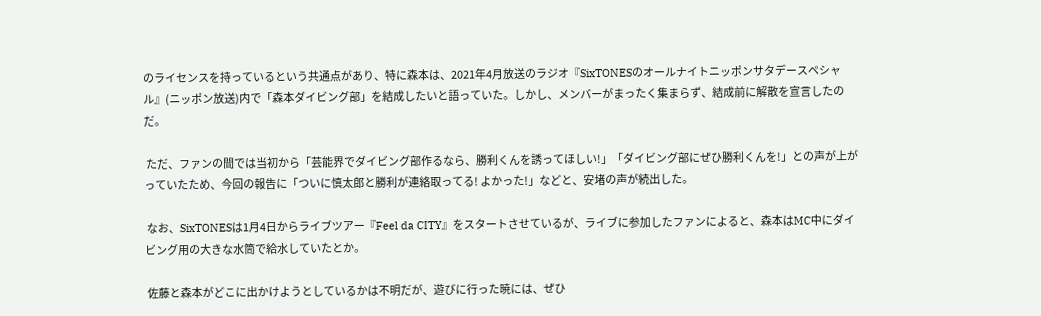のライセンスを持っているという共通点があり、特に森本は、2021年4月放送のラジオ『SixTONESのオールナイトニッポンサタデースペシャル』(ニッポン放送)内で「森本ダイビング部」を結成したいと語っていた。しかし、メンバーがまったく集まらず、結成前に解散を宣言したのだ。

 ただ、ファンの間では当初から「芸能界でダイビング部作るなら、勝利くんを誘ってほしい!」「ダイビング部にぜひ勝利くんを!」との声が上がっていたため、今回の報告に「ついに慎太郎と勝利が連絡取ってる! よかった!」などと、安堵の声が続出した。

 なお、SixTONESは1月4日からライブツアー『Feel da CITY』をスタートさせているが、ライブに参加したファンによると、森本はMC中にダイビング用の大きな水筒で給水していたとか。

 佐藤と森本がどこに出かけようとしているかは不明だが、遊びに行った暁には、ぜひ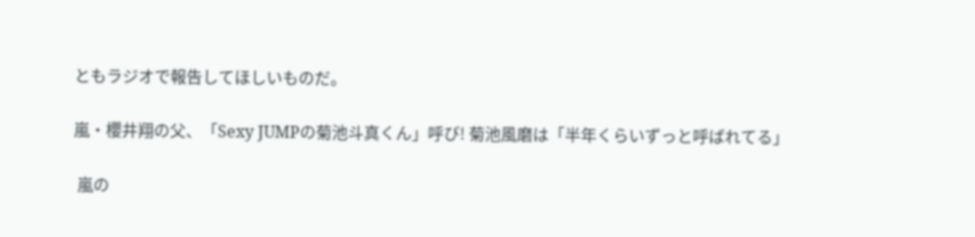ともラジオで報告してほしいものだ。

嵐・櫻井翔の父、「Sexy JUMPの菊池斗真くん」呼び! 菊池風磨は「半年くらいずっと呼ばれてる」

 嵐の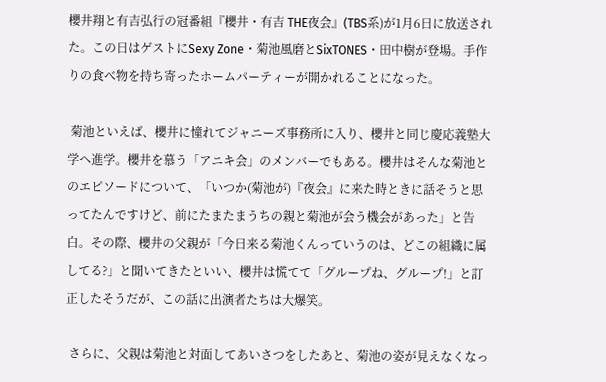櫻井翔と有吉弘行の冠番組『櫻井・有吉 THE夜会』(TBS系)が1月6日に放送された。この日はゲストにSexy Zone・菊池風磨とSixTONES・田中樹が登場。手作りの食べ物を持ち寄ったホームパーティーが開かれることになった。

 菊池といえば、櫻井に憧れてジャニーズ事務所に入り、櫻井と同じ慶応義塾大学へ進学。櫻井を慕う「アニキ会」のメンバーでもある。櫻井はそんな菊池とのエピソードについて、「いつか(菊池が)『夜会』に来た時ときに話そうと思ってたんですけど、前にたまたまうちの親と菊池が会う機会があった」と告白。その際、櫻井の父親が「今日来る菊池くんっていうのは、どこの組織に属してる?」と聞いてきたといい、櫻井は慌てて「グループね、グループ!」と訂正したそうだが、この話に出演者たちは大爆笑。

 さらに、父親は菊池と対面してあいさつをしたあと、菊池の姿が見えなくなっ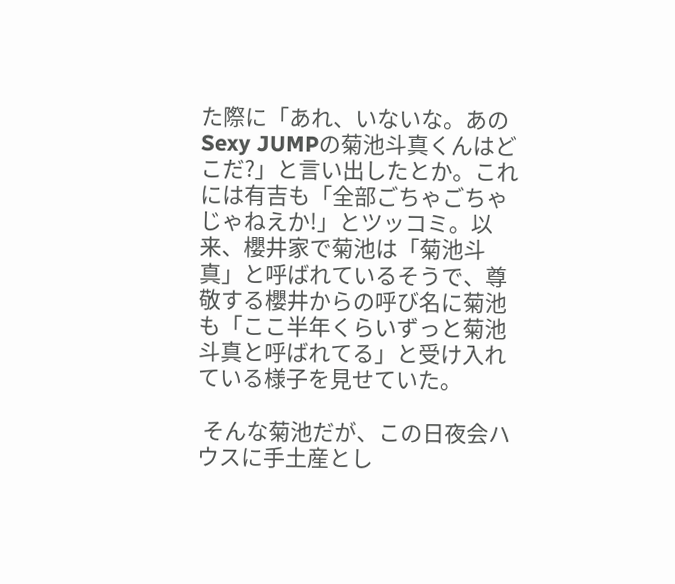た際に「あれ、いないな。あのSexy JUMPの菊池斗真くんはどこだ?」と言い出したとか。これには有吉も「全部ごちゃごちゃじゃねえか!」とツッコミ。以来、櫻井家で菊池は「菊池斗真」と呼ばれているそうで、尊敬する櫻井からの呼び名に菊池も「ここ半年くらいずっと菊池斗真と呼ばれてる」と受け入れている様子を見せていた。

 そんな菊池だが、この日夜会ハウスに手土産とし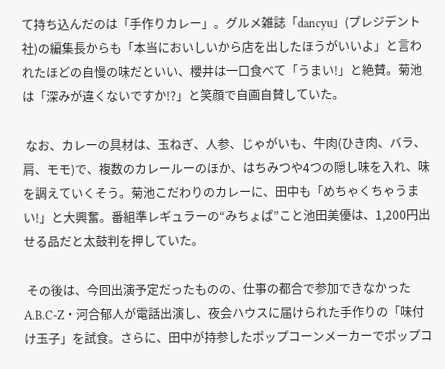て持ち込んだのは「手作りカレー」。グルメ雑誌「dancyu」(プレジデント社)の編集長からも「本当においしいから店を出したほうがいいよ」と言われたほどの自慢の味だといい、櫻井は一口食べて「うまい!」と絶賛。菊池は「深みが違くないですか!?」と笑顔で自画自賛していた。

 なお、カレーの具材は、玉ねぎ、人参、じゃがいも、牛肉(ひき肉、バラ、肩、モモ)で、複数のカレールーのほか、はちみつや4つの隠し味を入れ、味を調えていくそう。菊池こだわりのカレーに、田中も「めちゃくちゃうまい!」と大興奮。番組準レギュラーの“みちょぱ”こと池田美優は、1,200円出せる品だと太鼓判を押していた。

 その後は、今回出演予定だったものの、仕事の都合で参加できなかったA.B.C-Z・河合郁人が電話出演し、夜会ハウスに届けられた手作りの「味付け玉子」を試食。さらに、田中が持参したポップコーンメーカーでポップコ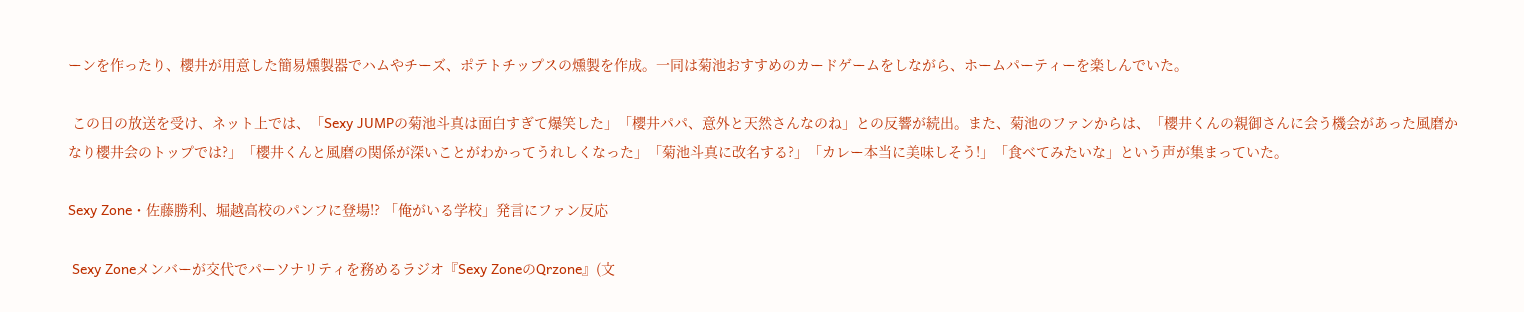ーンを作ったり、櫻井が用意した簡易燻製器でハムやチーズ、ポテトチップスの燻製を作成。一同は菊池おすすめのカードゲームをしながら、ホームパーティーを楽しんでいた。

 この日の放送を受け、ネット上では、「Sexy JUMPの菊池斗真は面白すぎて爆笑した」「櫻井パパ、意外と天然さんなのね」との反響が続出。また、菊池のファンからは、「櫻井くんの親御さんに会う機会があった風磨かなり櫻井会のトップでは?」「櫻井くんと風磨の関係が深いことがわかってうれしくなった」「菊池斗真に改名する?」「カレー本当に美味しそう!」「食べてみたいな」という声が集まっていた。

Sexy Zone・佐藤勝利、堀越高校のパンフに登場!? 「俺がいる学校」発言にファン反応

 Sexy Zoneメンバーが交代でパーソナリティを務めるラジオ『Sexy ZoneのQrzone』(文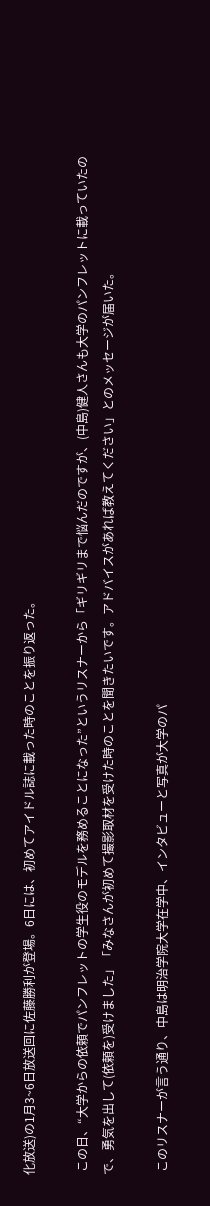化放送)の1月3~6日放送回に佐藤勝利が登場。6日には、初めてアイドル誌に載った時のことを振り返った。

 この日、“大学からの依頼でパンフレットの学生役のモデルを務めることになった”というリスナーから「ギリギリまで悩んだのですが、(中島)健人さんも大学のパンフレットに載っていたので、勇気を出して(依頼を)受けました」「みなさんが初めて撮影取材を受けた時のことを聞きたいです。アドバイスがあれば教えてください」とのメッセージが届いた。

 このリスナーが言う通り、中島は明治学院大学在学中、インタビューと写真が大学のパ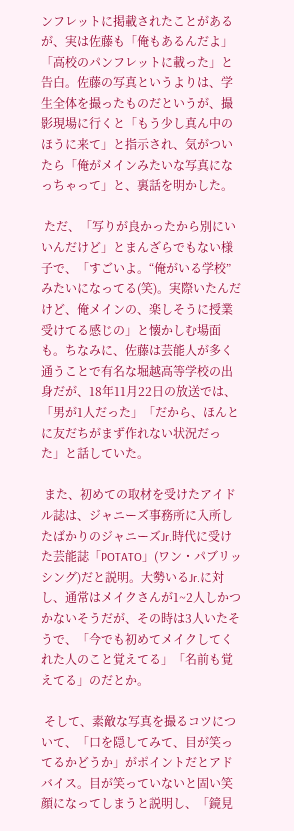ンフレットに掲載されたことがあるが、実は佐藤も「俺もあるんだよ」「高校のパンフレットに載った」と告白。佐藤の写真というよりは、学生全体を撮ったものだというが、撮影現場に行くと「もう少し真ん中のほうに来て」と指示され、気がついたら「俺がメインみたいな写真になっちゃって」と、裏話を明かした。

 ただ、「写りが良かったから別にいいんだけど」とまんざらでもない様子で、「すごいよ。“俺がいる学校”みたいになってる(笑)。実際いたんだけど、俺メインの、楽しそうに授業受けてる感じの」と懐かしむ場面も。ちなみに、佐藤は芸能人が多く通うことで有名な堀越高等学校の出身だが、18年11月22日の放送では、「男が1人だった」「だから、ほんとに友だちがまず作れない状況だった」と話していた。

 また、初めての取材を受けたアイドル誌は、ジャニーズ事務所に入所したばかりのジャニーズJr.時代に受けた芸能誌「POTATO」(ワン・パブリッシング)だと説明。大勢いるJr.に対し、通常はメイクさんが1~2人しかつかないそうだが、その時は3人いたそうで、「今でも初めてメイクしてくれた人のこと覚えてる」「名前も覚えてる」のだとか。

 そして、素敵な写真を撮るコツについて、「口を隠してみて、目が笑ってるかどうか」がポイントだとアドバイス。目が笑っていないと固い笑顔になってしまうと説明し、「鏡見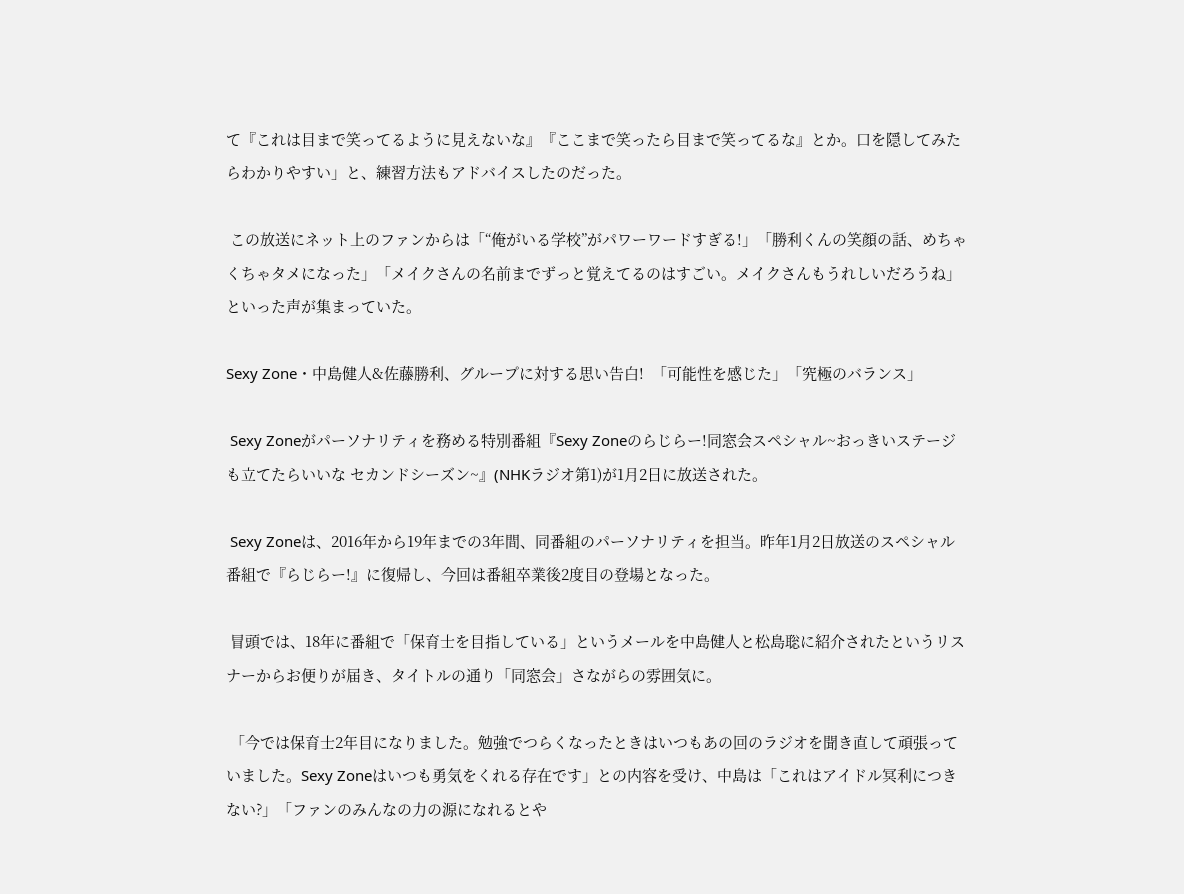て『これは目まで笑ってるように見えないな』『ここまで笑ったら目まで笑ってるな』とか。口を隠してみたらわかりやすい」と、練習方法もアドバイスしたのだった。

 この放送にネット上のファンからは「“俺がいる学校”がパワーワードすぎる!」「勝利くんの笑顔の話、めちゃくちゃタメになった」「メイクさんの名前までずっと覚えてるのはすごい。メイクさんもうれしいだろうね」といった声が集まっていた。

Sexy Zone・中島健人&佐藤勝利、グループに対する思い告白!  「可能性を感じた」「究極のバランス」

 Sexy Zoneがパーソナリティを務める特別番組『Sexy Zoneのらじらー!同窓会スペシャル~おっきいステージも立てたらいいな セカンドシーズン~』(NHKラジオ第1)が1月2日に放送された。

 Sexy Zoneは、2016年から19年までの3年間、同番組のパーソナリティを担当。昨年1月2日放送のスペシャル番組で『らじらー!』に復帰し、今回は番組卒業後2度目の登場となった。

 冒頭では、18年に番組で「保育士を目指している」というメールを中島健人と松島聡に紹介されたというリスナーからお便りが届き、タイトルの通り「同窓会」さながらの雰囲気に。

 「今では保育士2年目になりました。勉強でつらくなったときはいつもあの回のラジオを聞き直して頑張っていました。Sexy Zoneはいつも勇気をくれる存在です」との内容を受け、中島は「これはアイドル冥利につきない?」「ファンのみんなの力の源になれるとや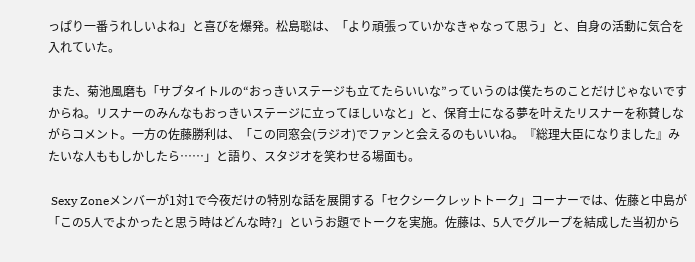っぱり一番うれしいよね」と喜びを爆発。松島聡は、「より頑張っていかなきゃなって思う」と、自身の活動に気合を入れていた。

 また、菊池風磨も「サブタイトルの“おっきいステージも立てたらいいな”っていうのは僕たちのことだけじゃないですからね。リスナーのみんなもおっきいステージに立ってほしいなと」と、保育士になる夢を叶えたリスナーを称賛しながらコメント。一方の佐藤勝利は、「この同窓会(ラジオ)でファンと会えるのもいいね。『総理大臣になりました』みたいな人ももしかしたら……」と語り、スタジオを笑わせる場面も。

 Sexy Zoneメンバーが1対1で今夜だけの特別な話を展開する「セクシークレットトーク」コーナーでは、佐藤と中島が「この5人でよかったと思う時はどんな時?」というお題でトークを実施。佐藤は、5人でグループを結成した当初から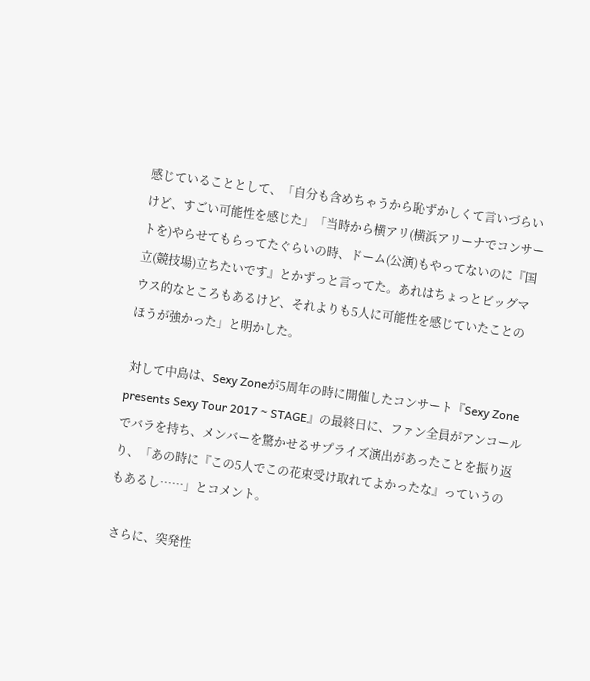感じていることとして、「自分も含めちゃうから恥ずかしくて言いづらいけど、すごい可能性を感じた」「当時から横アリ(横浜アリーナでコンサートを)やらせてもらってたぐらいの時、ドーム(公演)もやってないのに『国立(競技場)立ちたいです』とかずっと言ってた。あれはちょっとビッグマウス的なところもあるけど、それよりも5人に可能性を感じていたことのほうが強かった」と明かした。

 対して中島は、Sexy Zoneが5周年の時に開催したコンサート『Sexy Zone presents Sexy Tour 2017 ~ STAGE』の最終日に、ファン全員がアンコールでバラを持ち、メンバーを驚かせるサプライズ演出があったことを振り返り、「あの時に『この5人でこの花束受け取れてよかったな』っていうのもあるし……」とコメント。

 さらに、突発性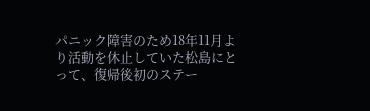パニック障害のため18年11月より活動を休止していた松島にとって、復帰後初のステー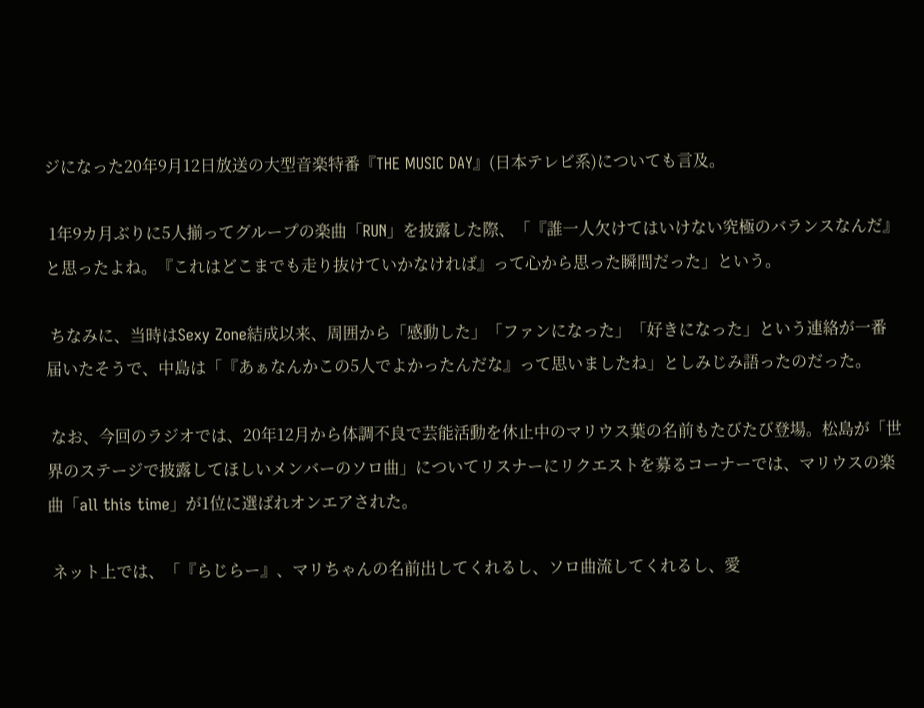ジになった20年9月12日放送の大型音楽特番『THE MUSIC DAY』(日本テレビ系)についても言及。

 1年9カ月ぶりに5人揃ってグループの楽曲「RUN」を披露した際、「『誰一人欠けてはいけない究極のバランスなんだ』と思ったよね。『これはどこまでも走り抜けていかなければ』って心から思った瞬間だった」という。

 ちなみに、当時はSexy Zone結成以来、周囲から「感動した」「ファンになった」「好きになった」という連絡が一番届いたそうで、中島は「『あぁなんかこの5人でよかったんだな』って思いましたね」としみじみ語ったのだった。

 なお、今回のラジオでは、20年12月から体調不良で芸能活動を休止中のマリウス葉の名前もたびたび登場。松島が「世界のステージで披露してほしいメンバーのソロ曲」についてリスナーにリクエストを募るコーナーでは、マリウスの楽曲「all this time」が1位に選ばれオンエアされた。

 ネット上では、「『らじらー』、マリちゃんの名前出してくれるし、ソロ曲流してくれるし、愛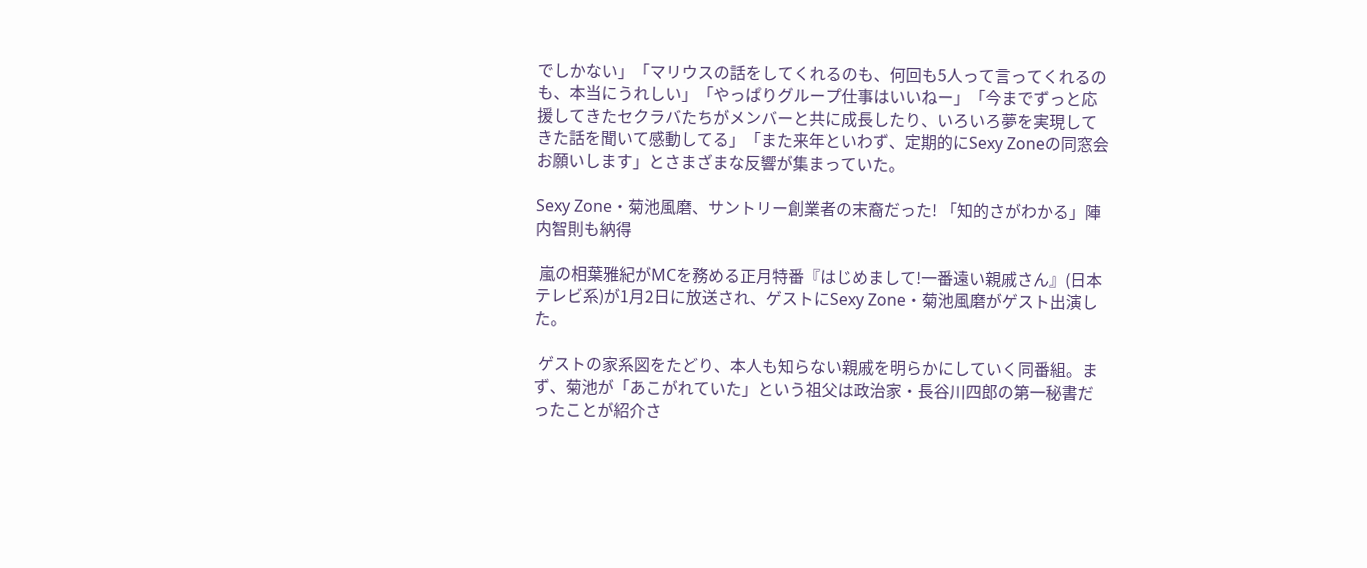でしかない」「マリウスの話をしてくれるのも、何回も5人って言ってくれるのも、本当にうれしい」「やっぱりグループ仕事はいいねー」「今までずっと応援してきたセクラバたちがメンバーと共に成長したり、いろいろ夢を実現してきた話を聞いて感動してる」「また来年といわず、定期的にSexy Zoneの同窓会お願いします」とさまざまな反響が集まっていた。

Sexy Zone・菊池風磨、サントリー創業者の末裔だった! 「知的さがわかる」陣内智則も納得

 嵐の相葉雅紀がMCを務める正月特番『はじめまして!一番遠い親戚さん』(日本テレビ系)が1月2日に放送され、ゲストにSexy Zone・菊池風磨がゲスト出演した。

 ゲストの家系図をたどり、本人も知らない親戚を明らかにしていく同番組。まず、菊池が「あこがれていた」という祖父は政治家・長谷川四郎の第一秘書だったことが紹介さ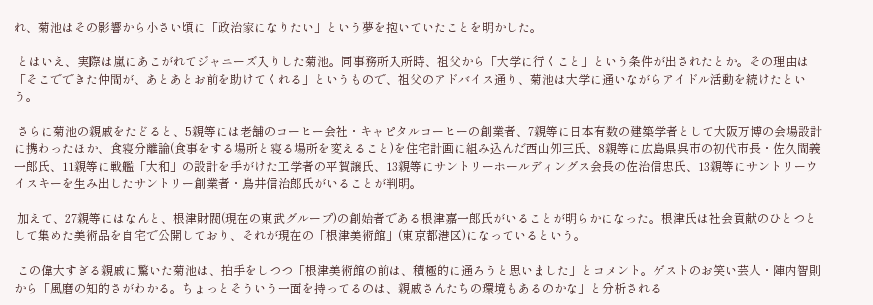れ、菊池はその影響から小さい頃に「政治家になりたい」という夢を抱いていたことを明かした。

 とはいえ、実際は嵐にあこがれてジャニーズ入りした菊池。同事務所入所時、祖父から「大学に行くこと」という条件が出されたとか。その理由は「そこでできた仲間が、あとあとお前を助けてくれる」というもので、祖父のアドバイス通り、菊池は大学に通いながらアイドル活動を続けたという。

 さらに菊池の親戚をたどると、5親等には老舗のコーヒー会社・キャピタルコーヒーの創業者、7親等に日本有数の建築学者として大阪万博の会場設計に携わったほか、食寝分離論(食事をする場所と寝る場所を変えること)を住宅計画に組み込んだ西山夘三氏、8親等に広島県呉市の初代市長・佐久間義一郎氏、11親等に戦艦「大和」の設計を手がけた工学者の平賀譲氏、13親等にサントリーホールディングス会長の佐治信忠氏、13親等にサントリーウイスキーを生み出したサントリー創業者・鳥井信治郎氏がいることが判明。

 加えて、27親等にはなんと、根津財閥(現在の東武グループ)の創始者である根津嘉一郎氏がいることが明らかになった。根津氏は社会貢献のひとつとして集めた美術品を自宅で公開しており、それが現在の「根津美術館」(東京都港区)になっているという。

 この偉大すぎる親戚に驚いた菊池は、拍手をしつつ「根津美術館の前は、積極的に通ろうと思いました」とコメント。ゲストのお笑い芸人・陣内智則から「風磨の知的さがわかる。ちょっとそういう一面を持ってるのは、親戚さんたちの環境もあるのかな」と分析される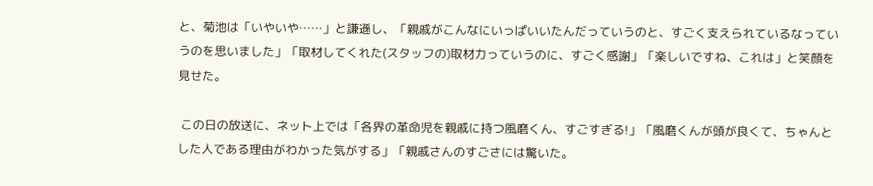と、菊池は「いやいや……」と謙遜し、「親戚がこんなにいっぱいいたんだっていうのと、すごく支えられているなっていうのを思いました」「取材してくれた(スタッフの)取材力っていうのに、すごく感謝」「楽しいですね、これは」と笑顔を見せた。

 この日の放送に、ネット上では「各界の革命児を親戚に持つ風磨くん、すごすぎる!」「風磨くんが頭が良くて、ちゃんとした人である理由がわかった気がする」「親戚さんのすごさには驚いた。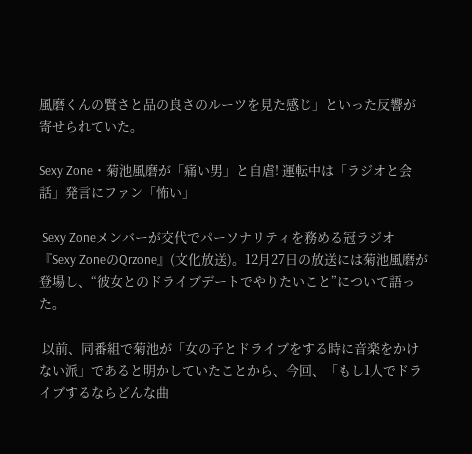風磨くんの賢さと品の良さのルーツを見た感じ」といった反響が寄せられていた。

Sexy Zone・菊池風磨が「痛い男」と自虐! 運転中は「ラジオと会話」発言にファン「怖い」

 Sexy Zoneメンバーが交代でパーソナリティを務める冠ラジオ『Sexy ZoneのQrzone』(文化放送)。12月27日の放送には菊池風磨が登場し、“彼女とのドライブデートでやりたいこと”について語った。

 以前、同番組で菊池が「女の子とドライブをする時に音楽をかけない派」であると明かしていたことから、今回、「もし1人でドライブするならどんな曲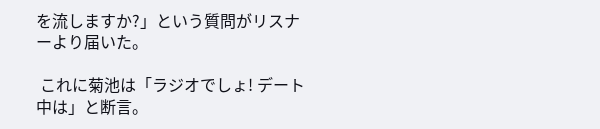を流しますか?」という質問がリスナーより届いた。

 これに菊池は「ラジオでしょ! デート中は」と断言。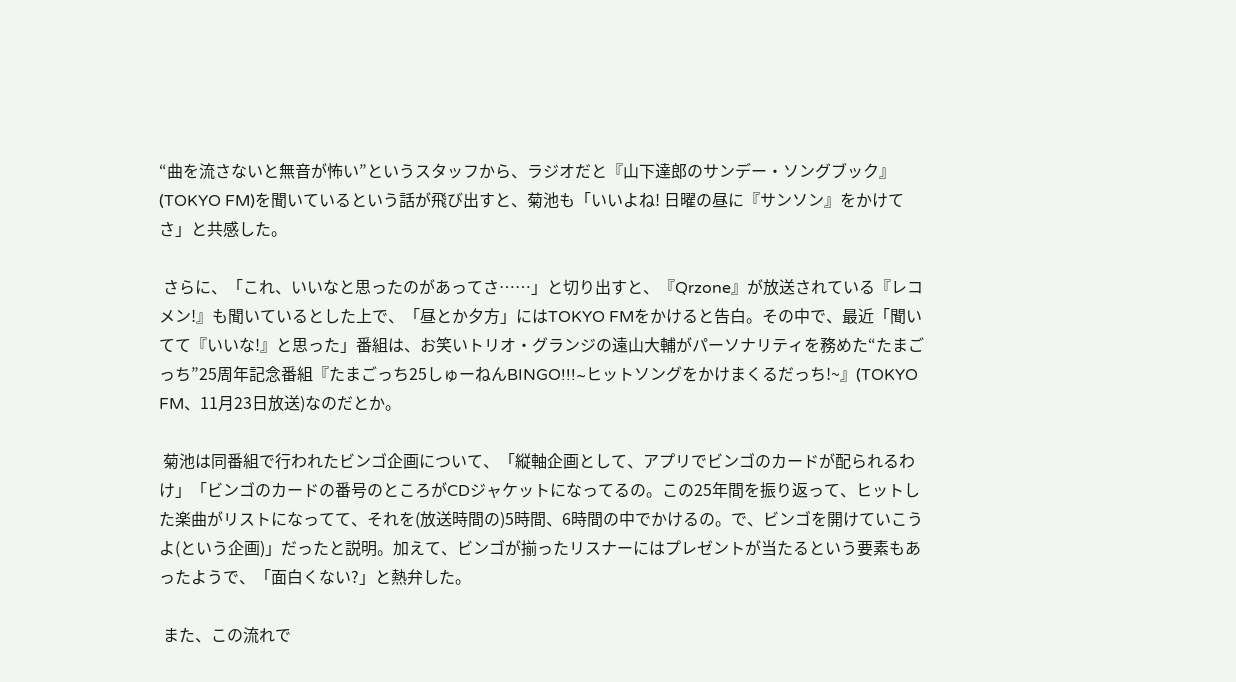“曲を流さないと無音が怖い”というスタッフから、ラジオだと『山下達郎のサンデー・ソングブック』(TOKYO FM)を聞いているという話が飛び出すと、菊池も「いいよね! 日曜の昼に『サンソン』をかけてさ」と共感した。

 さらに、「これ、いいなと思ったのがあってさ……」と切り出すと、『Qrzone』が放送されている『レコメン!』も聞いているとした上で、「昼とか夕方」にはTOKYO FMをかけると告白。その中で、最近「聞いてて『いいな!』と思った」番組は、お笑いトリオ・グランジの遠山大輔がパーソナリティを務めた“たまごっち”25周年記念番組『たまごっち25しゅーねんBINGO!!!~ヒットソングをかけまくるだっち!~』(TOKYO FM、11月23日放送)なのだとか。

 菊池は同番組で行われたビンゴ企画について、「縦軸企画として、アプリでビンゴのカードが配られるわけ」「ビンゴのカードの番号のところがCDジャケットになってるの。この25年間を振り返って、ヒットした楽曲がリストになってて、それを(放送時間の)5時間、6時間の中でかけるの。で、ビンゴを開けていこうよ(という企画)」だったと説明。加えて、ビンゴが揃ったリスナーにはプレゼントが当たるという要素もあったようで、「面白くない?」と熱弁した。

 また、この流れで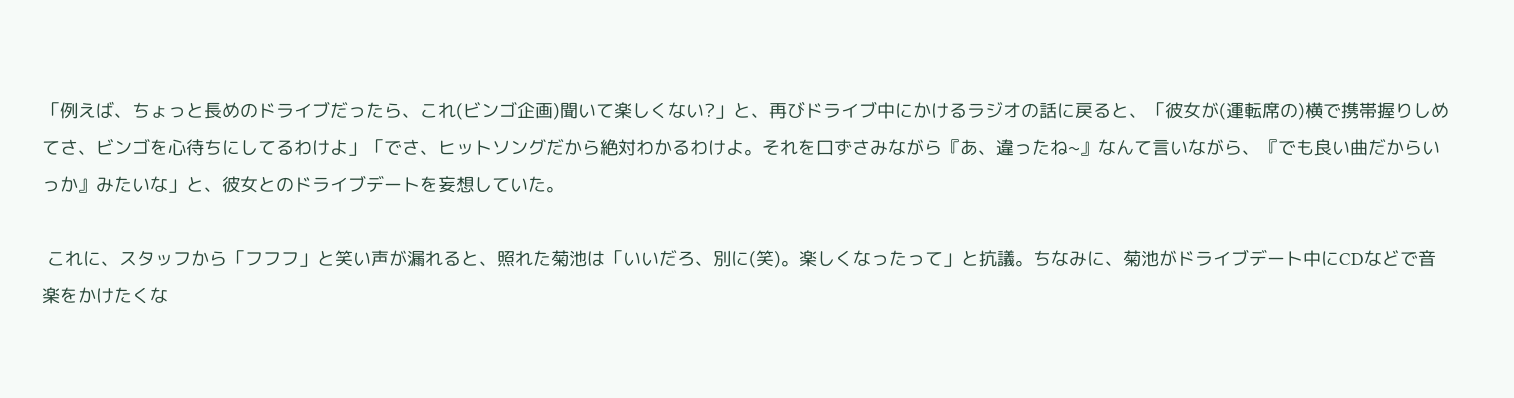「例えば、ちょっと長めのドライブだったら、これ(ビンゴ企画)聞いて楽しくない?」と、再びドライブ中にかけるラジオの話に戻ると、「彼女が(運転席の)横で携帯握りしめてさ、ビンゴを心待ちにしてるわけよ」「でさ、ヒットソングだから絶対わかるわけよ。それを口ずさみながら『あ、違ったね~』なんて言いながら、『でも良い曲だからいっか』みたいな」と、彼女とのドライブデートを妄想していた。

 これに、スタッフから「フフフ」と笑い声が漏れると、照れた菊池は「いいだろ、別に(笑)。楽しくなったって」と抗議。ちなみに、菊池がドライブデート中にCDなどで音楽をかけたくな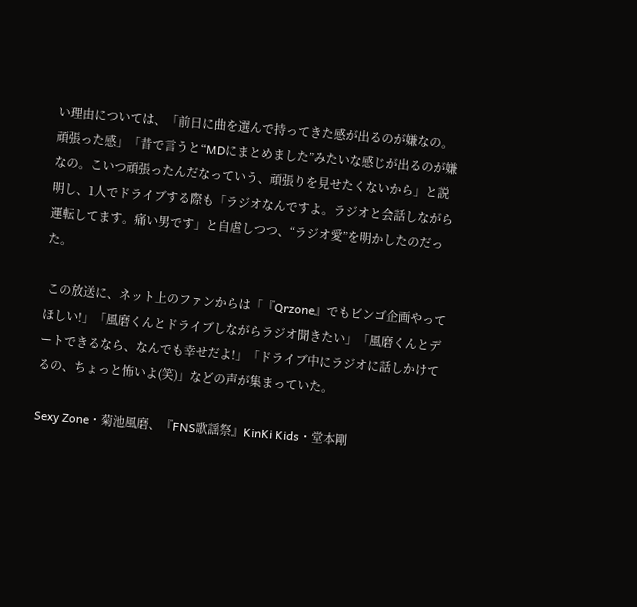い理由については、「前日に曲を選んで持ってきた感が出るのが嫌なの。頑張った感」「昔で言うと“MDにまとめました”みたいな感じが出るのが嫌なの。こいつ頑張ったんだなっていう、頑張りを見せたくないから」と説明し、1人でドライブする際も「ラジオなんですよ。ラジオと会話しながら運転してます。痛い男です」と自虐しつつ、“ラジオ愛”を明かしたのだった。

 この放送に、ネット上のファンからは「『Qrzone』でもビンゴ企画やってほしい!」「風磨くんとドライブしながらラジオ聞きたい」「風磨くんとデートできるなら、なんでも幸せだよ!」「ドライブ中にラジオに話しかけてるの、ちょっと怖いよ(笑)」などの声が集まっていた。

Sexy Zone・菊池風磨、『FNS歌謡祭』KinKi Kids・堂本剛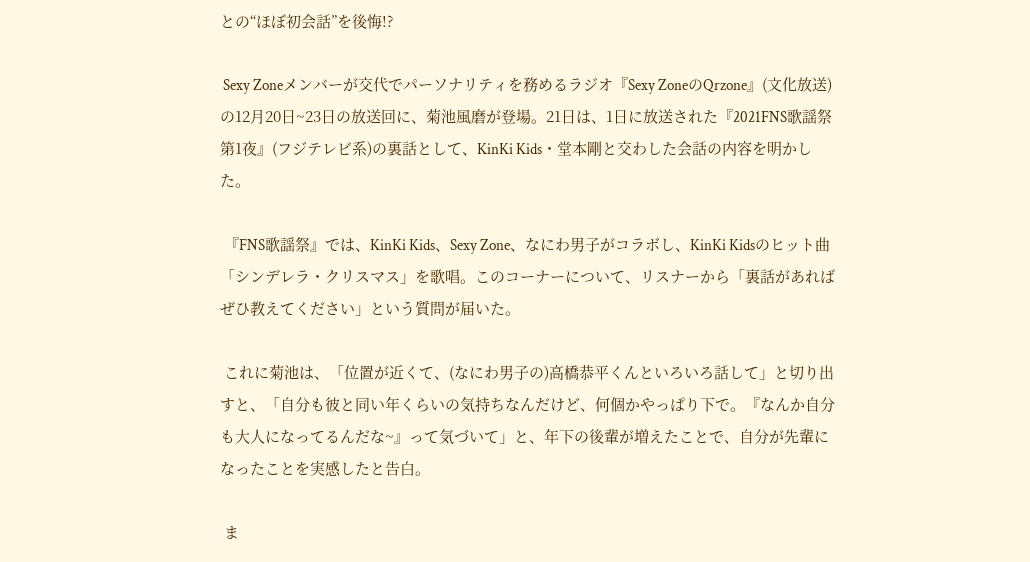との“ほぼ初会話”を後悔!?

 Sexy Zoneメンバーが交代でパーソナリティを務めるラジオ『Sexy ZoneのQrzone』(文化放送)の12月20日~23日の放送回に、菊池風磨が登場。21日は、1日に放送された『2021FNS歌謡祭 第1夜』(フジテレビ系)の裏話として、KinKi Kids・堂本剛と交わした会話の内容を明かした。

 『FNS歌謡祭』では、KinKi Kids、Sexy Zone、なにわ男子がコラボし、KinKi Kidsのヒット曲「シンデレラ・クリスマス」を歌唱。このコーナーについて、リスナーから「裏話があればぜひ教えてください」という質問が届いた。

 これに菊池は、「位置が近くて、(なにわ男子の)高橋恭平くんといろいろ話して」と切り出すと、「自分も彼と同い年くらいの気持ちなんだけど、何個かやっぱり下で。『なんか自分も大人になってるんだな~』って気づいて」と、年下の後輩が増えたことで、自分が先輩になったことを実感したと告白。

 ま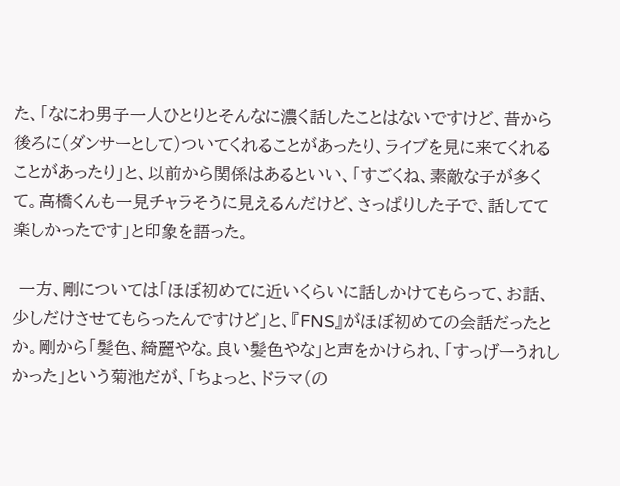た、「なにわ男子一人ひとりとそんなに濃く話したことはないですけど、昔から後ろに(ダンサーとして)ついてくれることがあったり、ライブを見に来てくれることがあったり」と、以前から関係はあるといい、「すごくね、素敵な子が多くて。高橋くんも一見チャラそうに見えるんだけど、さっぱりした子で、話してて楽しかったです」と印象を語った。

 一方、剛については「ほぼ初めてに近いくらいに話しかけてもらって、お話、少しだけさせてもらったんですけど」と、『FNS』がほぼ初めての会話だったとか。剛から「髪色、綺麗やな。良い髪色やな」と声をかけられ、「すっげーうれしかった」という菊池だが、「ちょっと、ドラマ(の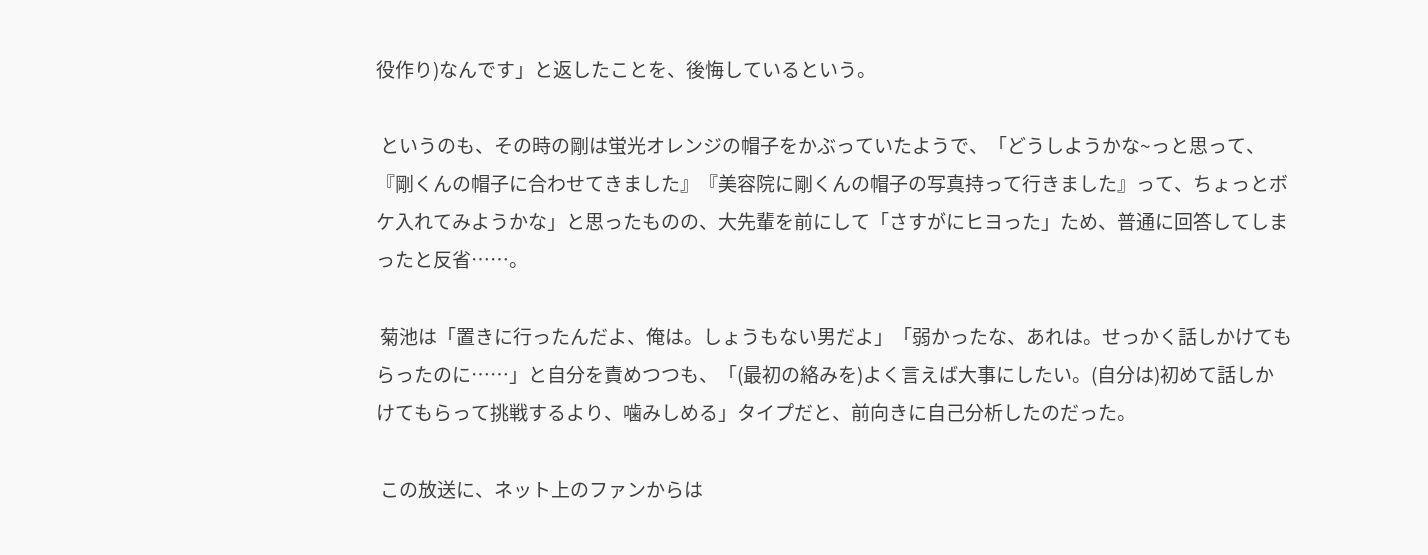役作り)なんです」と返したことを、後悔しているという。

 というのも、その時の剛は蛍光オレンジの帽子をかぶっていたようで、「どうしようかな~っと思って、『剛くんの帽子に合わせてきました』『美容院に剛くんの帽子の写真持って行きました』って、ちょっとボケ入れてみようかな」と思ったものの、大先輩を前にして「さすがにヒヨった」ため、普通に回答してしまったと反省……。

 菊池は「置きに行ったんだよ、俺は。しょうもない男だよ」「弱かったな、あれは。せっかく話しかけてもらったのに……」と自分を責めつつも、「(最初の絡みを)よく言えば大事にしたい。(自分は)初めて話しかけてもらって挑戦するより、噛みしめる」タイプだと、前向きに自己分析したのだった。

 この放送に、ネット上のファンからは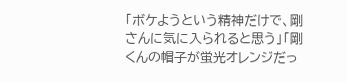「ボケようという精神だけで、剛さんに気に入られると思う」「剛くんの帽子が蛍光オレンジだっ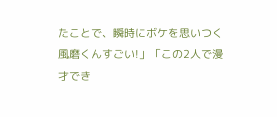たことで、瞬時にボケを思いつく風磨くんすごい!」「この2人で漫才でき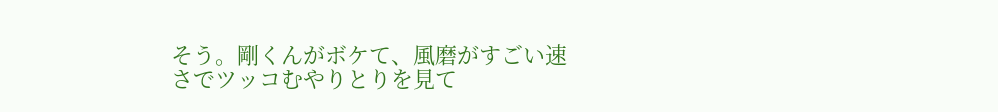そう。剛くんがボケて、風磨がすごい速さでツッコむやりとりを見て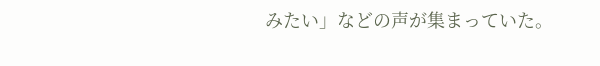みたい」などの声が集まっていた。